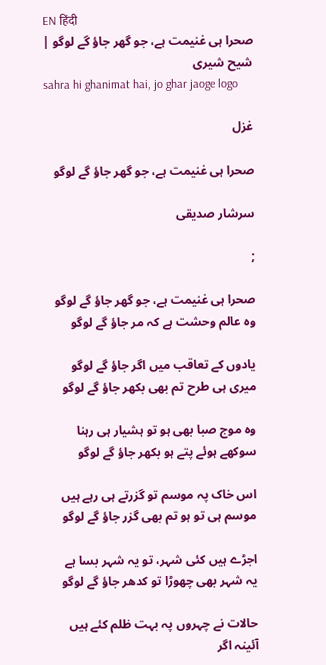EN हिंदी
صحرا ہی غنیمت ہے، جو گھر جاؤ گے لوگو | شیح شیری
sahra hi ghanimat hai, jo ghar jaoge logo

غزل

صحرا ہی غنیمت ہے، جو گھر جاؤ گے لوگو

سرشار صدیقی

;

صحرا ہی غنیمت ہے، جو گھر جاؤ گے لوگو
وہ عالم وحشت ہے کہ مر جاؤ گے لوگو

یادوں کے تعاقب میں اگر جاؤ گے لوگو
میری ہی طرح تم بھی بکھر جاؤ گے لوگو

وہ موج صبا بھی ہو تو ہشیار ہی رہنا
سوکھے ہوئے پتے ہو بکھر جاؤ گے لوگو

اس خاک پہ موسم تو گزرتے ہی رہے ہیں
موسم ہی تو ہو تم بھی گزر جاؤ گے لوگو

اجڑے ہیں کئی شہر، تو یہ شہر بسا ہے
یہ شہر بھی چھوڑا تو کدھر جاؤ گے لوگو

حالات نے چہروں پہ بہت ظلم کئے ہیں
آئینہ اگر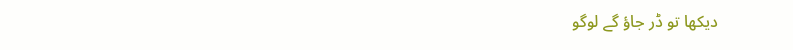دیکھا تو ڈر جاؤ گے لوگو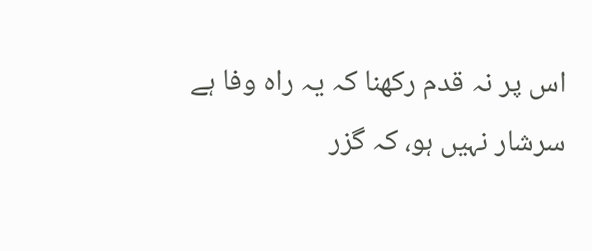اس پر نہ قدم رکھنا کہ یہ راہ وفا ہے
سرشار نہیں ہو، کہ گزر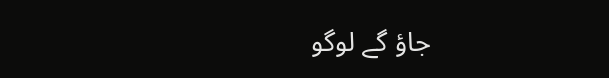جاؤ گے لوگو